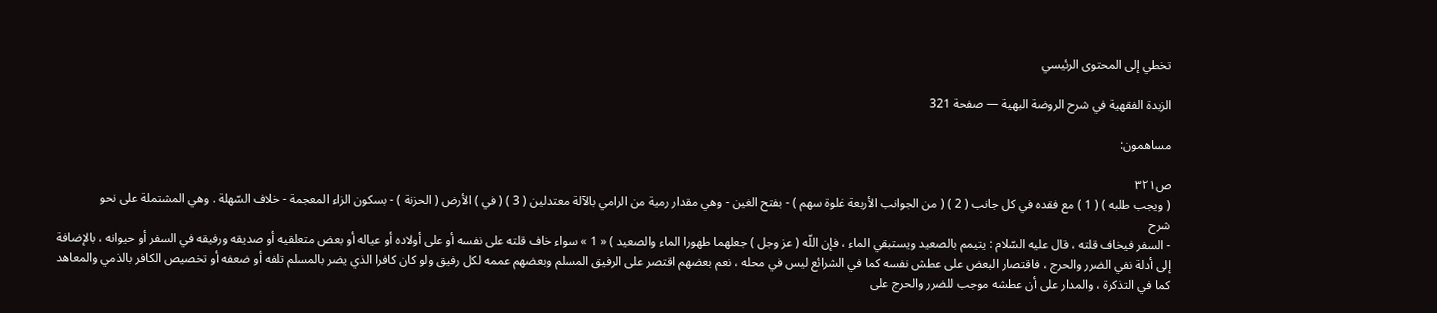تخطي إلى المحتوى الرئيسي

الزبدة الفقهية في شرح الروضة البهية — صفحة 321

مساهمون:

ص٣٢١
( ويجب طلبه ) ( 1 ) مع فقده في كل جانب ( 2 ) ( من الجوانب الأربعة غلوة سهم ) - بفتح الغين - وهي مقدار رمية من الرامي بالآلة معتدلين ( 3 ) ( في ) الأرض ( الحزنة ) - بسكون الزاء المعجمة - خلاف السّهلة . وهي المشتملة على نحو
شرح
- السفر فيخاف قلته ، قال عليه السّلام : يتيمم بالصعيد ويستبقي الماء ، فإن اللّه ( عز وجل ) جعلهما طهورا الماء والصعيد ) « 1 » سواء خاف قلته على نفسه أو على أولاده أو عياله أو بعض متعلقيه أو صديقه ورفيقه في السفر أو حيوانه ، بالإضافة إلى أدلة نفي الضرر والحرج ، فاقتصار البعض على عطش نفسه كما في الشرائع ليس في محله ، نعم بعضهم اقتصر على الرفيق المسلم وبعضهم عممه لكل رفيق ولو كان كافرا الذي يضر بالمسلم تلفه أو ضعفه أو تخصيص الكافر بالذمي والمعاهد كما في التذكرة ، والمدار على أن عطشه موجب للضرر والحرج على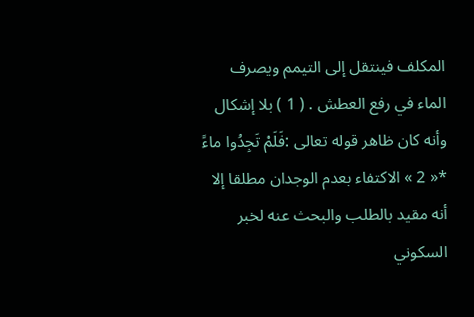المكلف فينتقل إلى التيمم ويصرف الماء في رفع العطش . ( 1 ) بلا إشكال وأنه كان ظاهر قوله تعالى :فَلَمْ تَجِدُوا ماءً *« 2 » الاكتفاء بعدم الوجدان مطلقا إلا أنه مقيد بالطلب والبحث عنه لخبر السكوني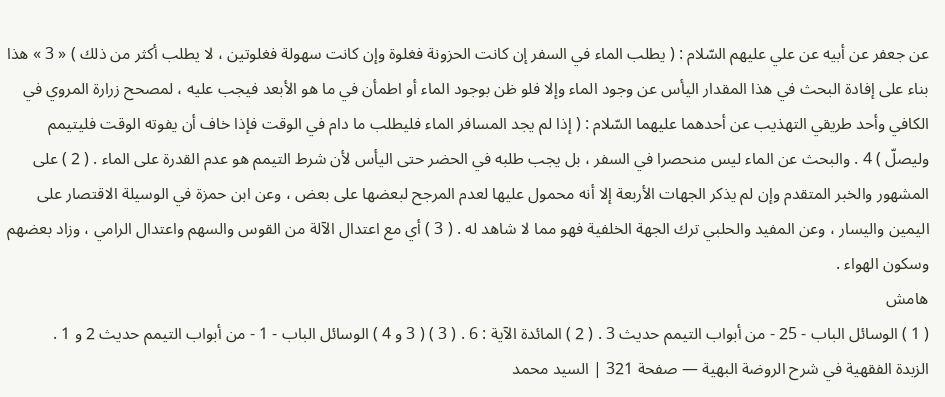عن جعفر عن أبيه عن علي عليهم السّلام : ( يطلب الماء في السفر إن كانت الحزونة فغلوة وإن كانت سهولة فغلوتين ، لا يطلب أكثر من ذلك ) « 3 » هذا بناء على إفادة البحث في هذا المقدار اليأس عن وجود الماء وإلا فلو ظن بوجود الماء أو اطمأن في ما هو الأبعد فيجب عليه ، لمصحح زرارة المروي في الكافي وأحد طريقي التهذيب عن أحدهما عليهما السّلام : ( إذا لم يجد المسافر الماء فليطلب ما دام في الوقت فإذا خاف أن يفوته الوقت فليتيمم وليصلّ ) 4 . والبحث عن الماء ليس منحصرا في السفر ، بل يجب طلبه في الحضر حتى اليأس لأن شرط التيمم هو عدم القدرة على الماء . ( 2 ) على المشهور والخبر المتقدم وإن لم يذكر الجهات الأربعة إلا أنه محمول عليها لعدم المرجح لبعضها على بعض ، وعن ابن حمزة في الوسيلة الاقتصار على اليمين واليسار ، وعن المفيد والحلبي ترك الجهة الخلفية فهو مما لا شاهد له . ( 3 ) أي مع اعتدال الآلة من القوس والسهم واعتدال الرامي ، وزاد بعضهم وسكون الهواء .
هامش
( 1 ) الوسائل الباب - 25 - من أبواب التيمم حديث 3 . ( 2 ) المائدة الآية : 6 . ( 3 ) ( 3 و 4 ) الوسائل الباب - 1 - من أبواب التيمم حديث 2 و 1 .
الزبدة الفقهية في شرح الروضة البهية — صفحة 321 | السيد محمد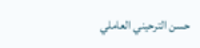حسن الترحيني العاملي